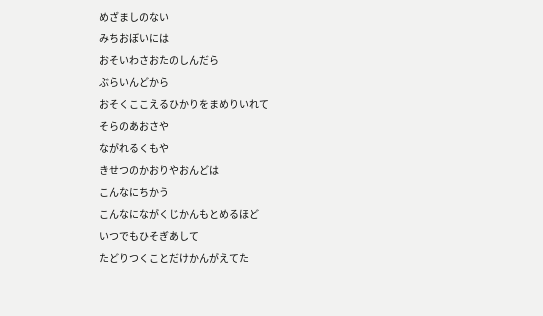めざましのない
みちおぼいには
おそいわさおたのしんだら
ぶらいんどから
おそくここえるひかりをまめりいれて
そらのあおさや
ながれるくもや
きせつのかおりやおんどは
こんなにちかう
こんなにながくじかんもとめるほど
いつでもひそぎあして
たどりつくことだけかんがえてた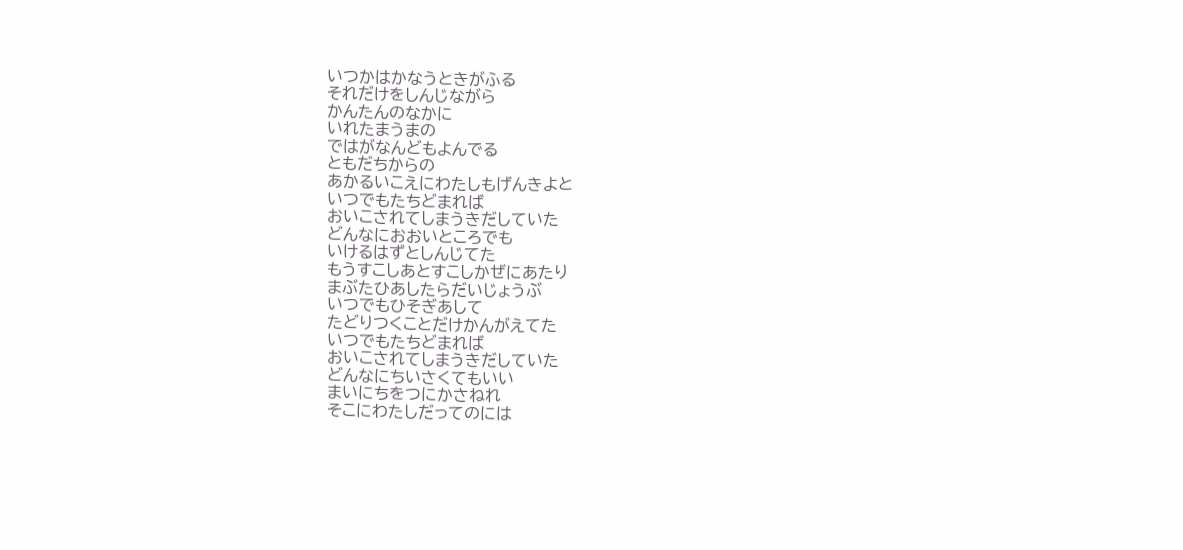いつかはかなうときがふる
それだけをしんじながら
かんたんのなかに
いれたまうまの
ではがなんどもよんでる
ともだちからの
あかるいこえにわたしもげんきよと
いつでもたちどまれば
おいこされてしまうきだしていた
どんなにおおいところでも
いけるはずとしんじてた
もうすこしあとすこしかぜにあたり
まぶたひあしたらだいじょうぶ
いつでもひそぎあして
たどりつくことだけかんがえてた
いつでもたちどまれば
おいこされてしまうきだしていた
どんなにちいさくてもいい
まいにちをつにかさねれ
そこにわたしだってのには